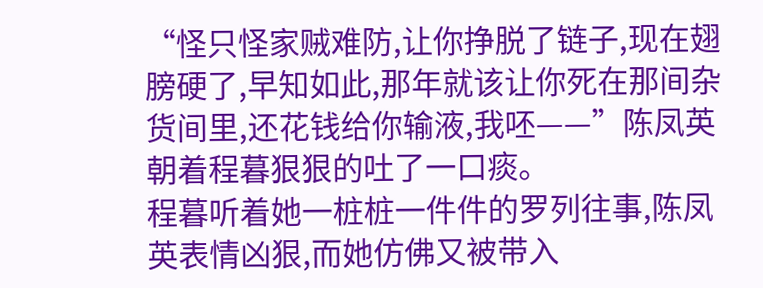“怪只怪家贼难防,让你挣脱了链子,现在翅膀硬了,早知如此,那年就该让你死在那间杂货间里,还花钱给你输液,我呸——”陈凤英朝着程暮狠狠的吐了一口痰。
程暮听着她一桩桩一件件的罗列往事,陈凤英表情凶狠,而她仿佛又被带入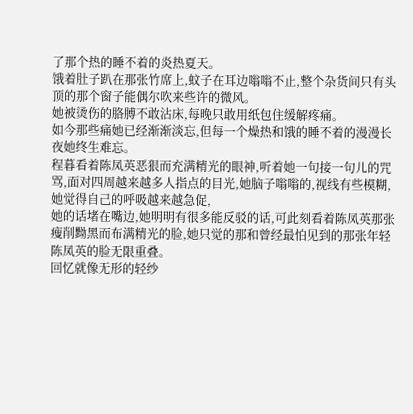了那个热的睡不着的炎热夏天。
饿着肚子趴在那张竹席上,蚊子在耳边嗡嗡不止,整个杂货间只有头顶的那个窗子能偶尔吹来些许的微风。
她被烫伤的胳膊不敢沾床,每晚只敢用纸包住缓解疼痛。
如今那些痛她已经渐渐淡忘,但每一个燥热和饿的睡不着的漫漫长夜她终生难忘。
程暮看着陈凤英恶狠而充满精光的眼神,听着她一句接一句儿的咒骂,面对四周越来越多人指点的目光,她脑子嗡嗡的,视线有些模糊,她觉得自己的呼吸越来越急促,
她的话堵在嘴边,她明明有很多能反驳的话,可此刻看着陈凤英那张瘦削黝黑而布满精光的脸,她只觉的那和曾经最怕见到的那张年轻陈凤英的脸无限重叠。
回忆就像无形的轻纱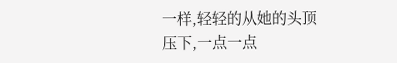一样,轻轻的从她的头顶压下,一点一点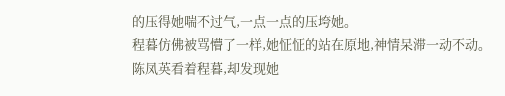的压得她喘不过气,一点一点的压垮她。
程暮仿佛被骂懵了一样,她怔怔的站在原地,神情呆滞一动不动。
陈凤英看着程暮,却发现她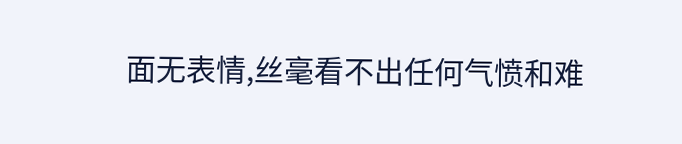面无表情,丝毫看不出任何气愤和难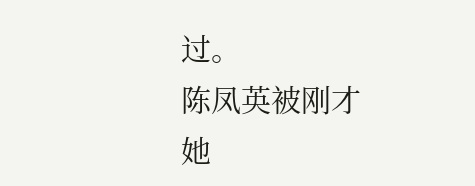过。
陈凤英被刚才她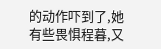的动作吓到了,她有些畏惧程暮,又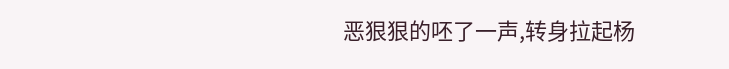恶狠狠的呸了一声,转身拉起杨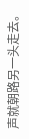声就朝路另一头走去。